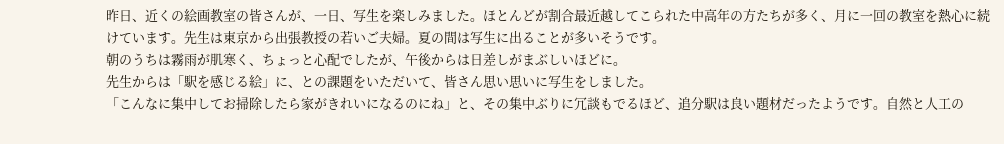昨日、近くの絵画教室の皆さんが、一日、写生を楽しみました。ほとんどが割合最近越してこられた中高年の方たちが多く、月に一回の教室を熱心に続けています。先生は東京から出張教授の若いご夫婦。夏の間は写生に出ることが多いそうです。
朝のうちは霧雨が肌寒く、ちょっと心配でしたが、午後からは日差しがまぶしいほどに。
先生からは「駅を感じる絵」に、との課題をいただいて、皆さん思い思いに写生をしました。
「こんなに集中してお掃除したら家がきれいになるのにね」と、その集中ぶりに冗談もでるほど、追分駅は良い題材だったようです。自然と人工の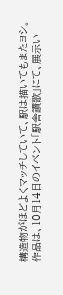構造物がほどよくマッチしていて、駅は描いてもまたヨシ。
作品は、10月14日のイベント「駅舎讃歌」にて、展示い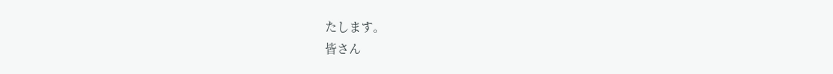たします。
皆さん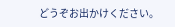どうぞお出かけください。